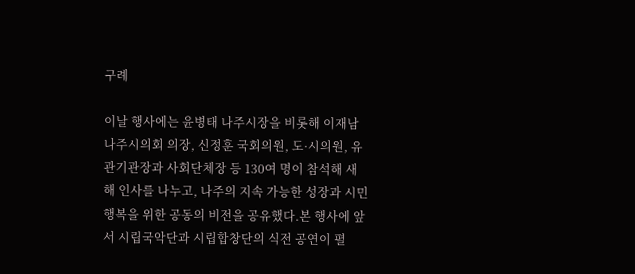구례

이날 행사에는 윤병태 나주시장을 비롯해 이재남 나주시의회 의장, 신정훈 국회의원, 도·시의원, 유관기관장과 사회단체장 등 130여 명이 참석해 새해 인사를 나누고, 나주의 지속 가능한 성장과 시민 행복을 위한 공동의 비전을 공유했다.본 행사에 앞서 시립국악단과 시립합창단의 식전 공연이 펼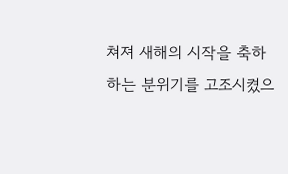쳐져 새해의 시작을 축하하는 분위기를 고조시켰으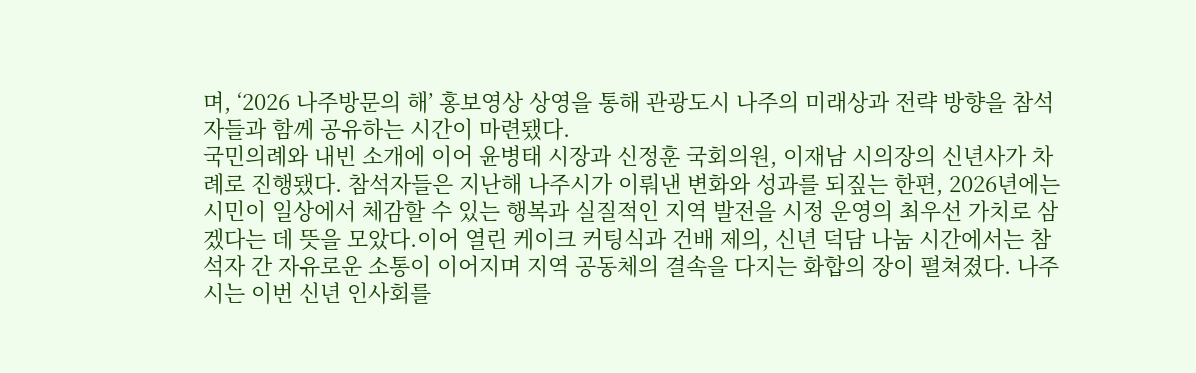며, ‘2026 나주방문의 해’ 홍보영상 상영을 통해 관광도시 나주의 미래상과 전략 방향을 참석자들과 함께 공유하는 시간이 마련됐다.
국민의례와 내빈 소개에 이어 윤병태 시장과 신정훈 국회의원, 이재남 시의장의 신년사가 차례로 진행됐다. 참석자들은 지난해 나주시가 이뤄낸 변화와 성과를 되짚는 한편, 2026년에는 시민이 일상에서 체감할 수 있는 행복과 실질적인 지역 발전을 시정 운영의 최우선 가치로 삼겠다는 데 뜻을 모았다.이어 열린 케이크 커팅식과 건배 제의, 신년 덕담 나눔 시간에서는 참석자 간 자유로운 소통이 이어지며 지역 공동체의 결속을 다지는 화합의 장이 펼쳐졌다. 나주시는 이번 신년 인사회를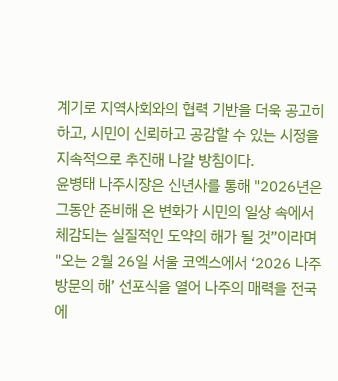계기로 지역사회와의 협력 기반을 더욱 공고히 하고, 시민이 신뢰하고 공감할 수 있는 시정을 지속적으로 추진해 나갈 방침이다.
윤병태 나주시장은 신년사를 통해 "2026년은 그동안 준비해 온 변화가 시민의 일상 속에서 체감되는 실질적인 도약의 해가 될 것”이라며 "오는 2월 26일 서울 코엑스에서 ‘2026 나주방문의 해’ 선포식을 열어 나주의 매력을 전국에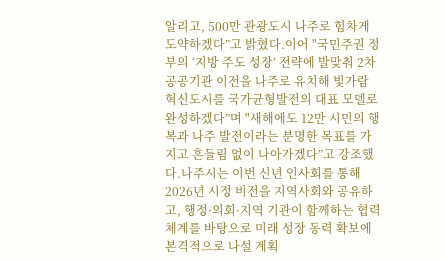알리고, 500만 관광도시 나주로 힘차게 도약하겠다”고 밝혔다.이어 "국민주권 정부의 ‘지방 주도 성장’ 전략에 발맞춰 2차 공공기관 이전을 나주로 유치해 빛가람 혁신도시를 국가균형발전의 대표 모델로 완성하겠다”며 "새해에도 12만 시민의 행복과 나주 발전이라는 분명한 목표를 가지고 흔들림 없이 나아가겠다”고 강조했다.나주시는 이번 신년 인사회를 통해 2026년 시정 비전을 지역사회와 공유하고, 행정·의회·지역 기관이 함께하는 협력 체계를 바탕으로 미래 성장 동력 확보에 본격적으로 나설 계획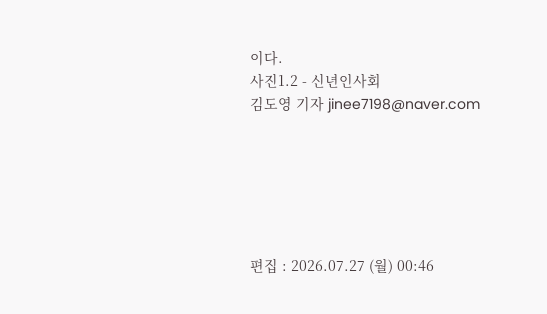이다.
사진1.2 - 신년인사회
김도영 기자 jinee7198@naver.com






편집 : 2026.07.27 (월) 00:46